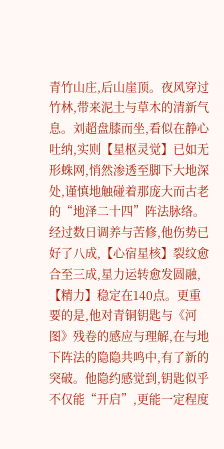青竹山庄,后山崖顶。夜风穿过竹林,带来泥土与草木的清新气息。刘超盘膝而坐,看似在静心吐纳,实则【星枢灵觉】已如无形蛛网,悄然渗透至脚下大地深处,谨慎地触碰着那庞大而古老的“地泽二十四”阵法脉络。
经过数日调养与苦修,他伤势已好了八成,【心宿星核】裂纹愈合至三成,星力运转愈发圆融,【精力】稳定在140点。更重要的是,他对青铜钥匙与《河图》残卷的感应与理解,在与地下阵法的隐隐共鸣中,有了新的突破。他隐约感觉到,钥匙似乎不仅能“开启”,更能一定程度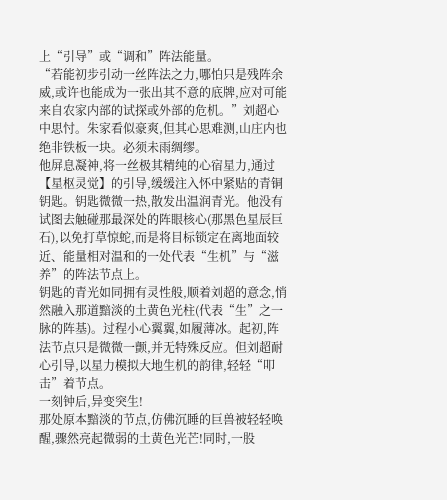上“引导”或“调和”阵法能量。
“若能初步引动一丝阵法之力,哪怕只是残阵余威,或许也能成为一张出其不意的底牌,应对可能来自农家内部的试探或外部的危机。”刘超心中思忖。朱家看似豪爽,但其心思难测,山庄内也绝非铁板一块。必须未雨绸缪。
他屏息凝神,将一丝极其精纯的心宿星力,通过【星枢灵觉】的引导,缓缓注入怀中紧贴的青铜钥匙。钥匙微微一热,散发出温润青光。他没有试图去触碰那最深处的阵眼核心(那黑色星辰巨石),以免打草惊蛇,而是将目标锁定在离地面较近、能量相对温和的一处代表“生机”与“滋养”的阵法节点上。
钥匙的青光如同拥有灵性般,顺着刘超的意念,悄然融入那道黯淡的土黄色光柱(代表“生”之一脉的阵基)。过程小心翼翼,如履薄冰。起初,阵法节点只是微微一颤,并无特殊反应。但刘超耐心引导,以星力模拟大地生机的韵律,轻轻“叩击”着节点。
一刻钟后,异变突生!
那处原本黯淡的节点,仿佛沉睡的巨兽被轻轻唤醒,骤然亮起微弱的土黄色光芒!同时,一股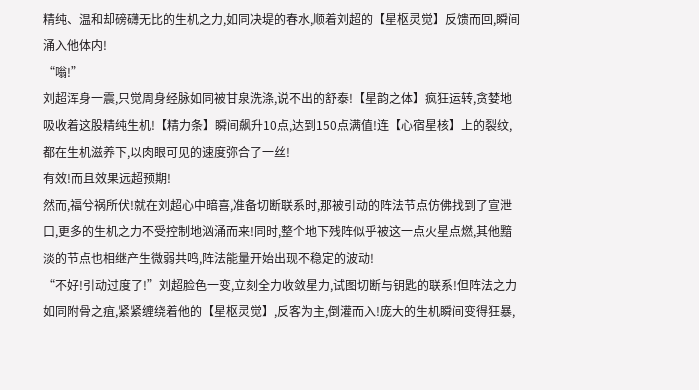精纯、温和却磅礴无比的生机之力,如同决堤的春水,顺着刘超的【星枢灵觉】反馈而回,瞬间涌入他体内!
“嗡!”
刘超浑身一震,只觉周身经脉如同被甘泉洗涤,说不出的舒泰!【星韵之体】疯狂运转,贪婪地吸收着这股精纯生机!【精力条】瞬间飙升10点,达到150点满值!连【心宿星核】上的裂纹,都在生机滋养下,以肉眼可见的速度弥合了一丝!
有效!而且效果远超预期!
然而,福兮祸所伏!就在刘超心中暗喜,准备切断联系时,那被引动的阵法节点仿佛找到了宣泄口,更多的生机之力不受控制地汹涌而来!同时,整个地下残阵似乎被这一点火星点燃,其他黯淡的节点也相继产生微弱共鸣,阵法能量开始出现不稳定的波动!
“不好!引动过度了!”刘超脸色一变,立刻全力收敛星力,试图切断与钥匙的联系!但阵法之力如同附骨之疽,紧紧缠绕着他的【星枢灵觉】,反客为主,倒灌而入!庞大的生机瞬间变得狂暴,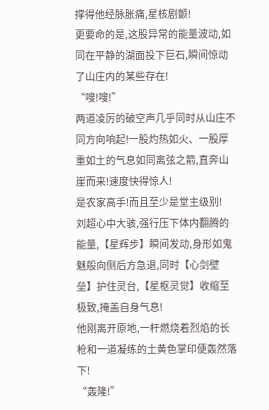撑得他经脉胀痛,星核剧颤!
更要命的是,这股异常的能量波动,如同在平静的湖面投下巨石,瞬间惊动了山庄内的某些存在!
“嗖!嗖!”
两道凌厉的破空声几乎同时从山庄不同方向响起!一股灼热如火、一股厚重如土的气息如同离弦之箭,直奔山崖而来!速度快得惊人!
是农家高手!而且至少是堂主级别!
刘超心中大骇,强行压下体内翻腾的能量,【星辉步】瞬间发动,身形如鬼魅般向侧后方急退,同时【心剑壁垒】护住灵台,【星枢灵觉】收缩至极致,掩盖自身气息!
他刚离开原地,一杆燃烧着烈焰的长枪和一道凝练的土黄色掌印便轰然落下!
“轰隆!”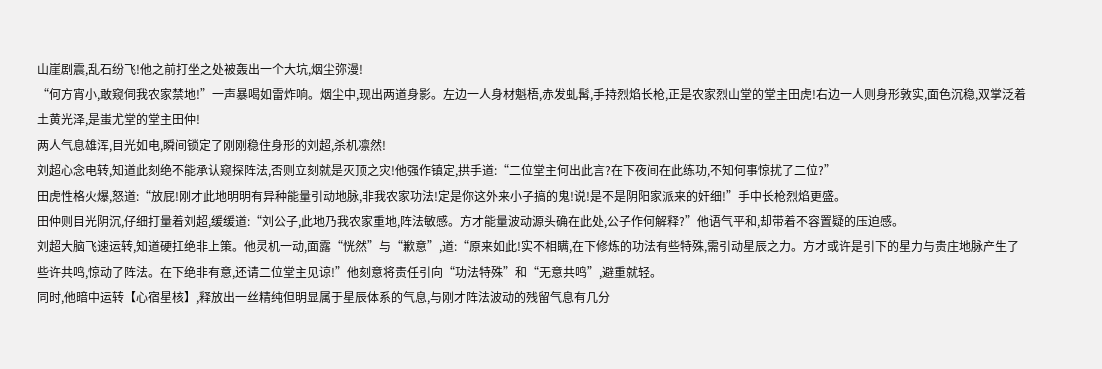山崖剧震,乱石纷飞!他之前打坐之处被轰出一个大坑,烟尘弥漫!
“何方宵小,敢窥伺我农家禁地!”一声暴喝如雷炸响。烟尘中,现出两道身影。左边一人身材魁梧,赤发虬髯,手持烈焰长枪,正是农家烈山堂的堂主田虎!右边一人则身形敦实,面色沉稳,双掌泛着土黄光泽,是蚩尤堂的堂主田仲!
两人气息雄浑,目光如电,瞬间锁定了刚刚稳住身形的刘超,杀机凛然!
刘超心念电转,知道此刻绝不能承认窥探阵法,否则立刻就是灭顶之灾!他强作镇定,拱手道:“二位堂主何出此言?在下夜间在此练功,不知何事惊扰了二位?”
田虎性格火爆,怒道:“放屁!刚才此地明明有异种能量引动地脉,非我农家功法!定是你这外来小子搞的鬼!说!是不是阴阳家派来的奸细!”手中长枪烈焰更盛。
田仲则目光阴沉,仔细打量着刘超,缓缓道:“刘公子,此地乃我农家重地,阵法敏感。方才能量波动源头确在此处,公子作何解释?”他语气平和,却带着不容置疑的压迫感。
刘超大脑飞速运转,知道硬扛绝非上策。他灵机一动,面露“恍然”与“歉意”,道:“原来如此!实不相瞒,在下修炼的功法有些特殊,需引动星辰之力。方才或许是引下的星力与贵庄地脉产生了些许共鸣,惊动了阵法。在下绝非有意,还请二位堂主见谅!”他刻意将责任引向“功法特殊”和“无意共鸣”,避重就轻。
同时,他暗中运转【心宿星核】,释放出一丝精纯但明显属于星辰体系的气息,与刚才阵法波动的残留气息有几分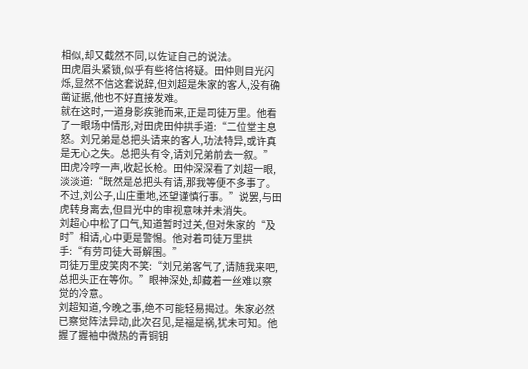相似,却又截然不同,以佐证自己的说法。
田虎眉头紧锁,似乎有些将信将疑。田仲则目光闪烁,显然不信这套说辞,但刘超是朱家的客人,没有确凿证据,他也不好直接发难。
就在这时,一道身影疾驰而来,正是司徒万里。他看了一眼场中情形,对田虎田仲拱手道:“二位堂主息怒。刘兄弟是总把头请来的客人,功法特异,或许真是无心之失。总把头有令,请刘兄弟前去一叙。”
田虎冷哼一声,收起长枪。田仲深深看了刘超一眼,淡淡道:“既然是总把头有请,那我等便不多事了。不过,刘公子,山庄重地,还望谨慎行事。”说罢,与田虎转身离去,但目光中的审视意味并未消失。
刘超心中松了口气,知道暂时过关,但对朱家的“及时”相请,心中更是警惕。他对着司徒万里拱手:“有劳司徒大哥解围。”
司徒万里皮笑肉不笑:“刘兄弟客气了,请随我来吧,总把头正在等你。”眼神深处,却藏着一丝难以察觉的冷意。
刘超知道,今晚之事,绝不可能轻易揭过。朱家必然已察觉阵法异动,此次召见,是福是祸,犹未可知。他握了握袖中微热的青铜钥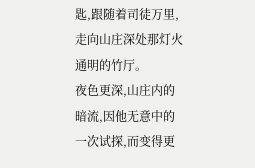匙,跟随着司徒万里,走向山庄深处那灯火通明的竹厅。
夜色更深,山庄内的暗流,因他无意中的一次试探,而变得更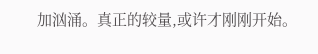加汹涌。真正的较量,或许才刚刚开始。